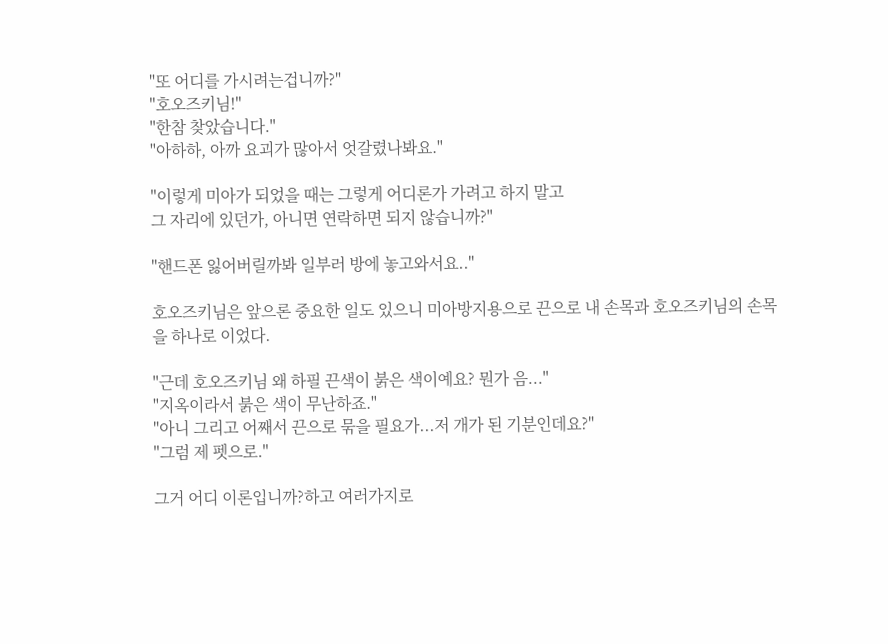"또 어디를 가시려는겁니까?"
"호오즈키님!"
"한참 찾았습니다."
"아하하, 아까 요괴가 많아서 엇갈렸나봐요."

"이렇게 미아가 되었을 때는 그렇게 어디론가 가려고 하지 말고
그 자리에 있던가, 아니면 연락하면 되지 않습니까?"

"핸드폰 잃어버릴까봐 일부러 방에 놓고와서요.."

호오즈키님은 앞으론 중요한 일도 있으니 미아방지용으로 끈으로 내 손목과 호오즈키님의 손목을 하나로 이었다.

"근데 호오즈키님 왜 하필 끈색이 붉은 색이예요? 뭔가 음..."
"지옥이라서 붉은 색이 무난하죠."
"아니 그리고 어째서 끈으로 묶을 필요가...저 개가 된 기분인데요?"
"그럼 제 펫으로."

그거 어디 이론입니까?하고 여러가지로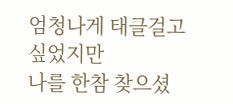엄청나게 태클걸고 싶었지만
나를 한참 찾으셨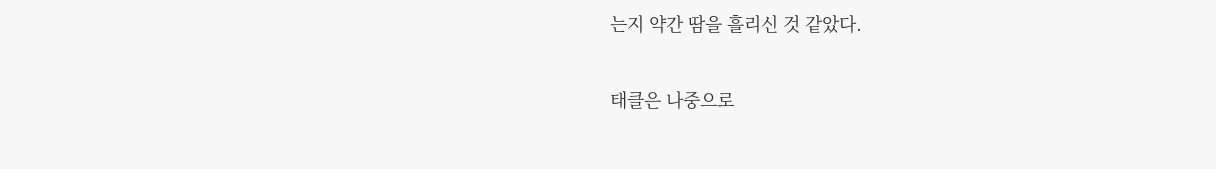는지 약간 땀을 흘리신 것 같았다.

태클은 나중으로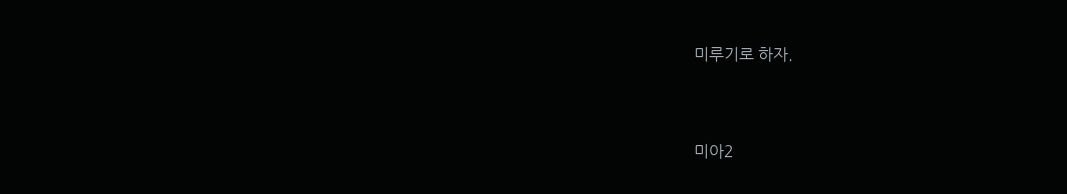미루기로 하자.


미아2